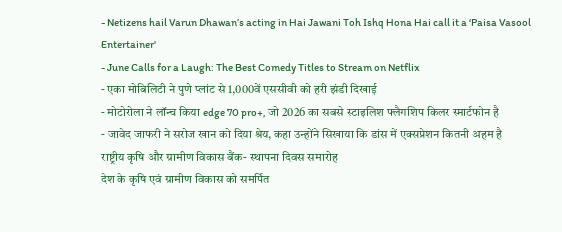- Netizens hail Varun Dhawan’s acting in Hai Jawani Toh Ishq Hona Hai call it a ‘Paisa Vasool Entertainer'
- June Calls for a Laugh: The Best Comedy Titles to Stream on Netflix
- एका मोबिलिटी ने पुणे प्लांट से 1,000वें एससीवी को हरी झंडी दिखाई
- मोटोरोला ने लॉन्च किया edge 70 pro+, जो 2026 का सबसे स्टाइलिश फ्लैगशिप किलर स्मार्टफोन है
- जावेद जाफरी ने सरोज खान को दिया श्रेय, कहा उन्होंने सिखाया कि डांस में एक्सप्रेशन कितनी अहम है
राष्ट्रीय कृषि और ग्रामीण विकास बैंक- स्थापना दिवस समारोह
देश के कृषि एवं ग्रामीण विकास को समर्पित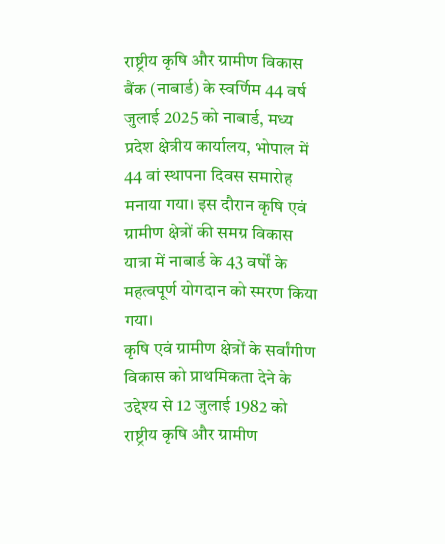राष्ट्रीय कृषि और ग्रामीण विकास बैंक (नाबार्ड) के स्वर्णिम 44 वर्ष
जुलाई 2025 को नाबार्ड, मध्य प्रदेश क्षेत्रीय कार्यालय, भोपाल में 44 वां स्थापना दिवस समारोह मनाया गया। इस दौरान कृषि एवं ग्रामीण क्षेत्रों की समग्र विकास यात्रा में नाबार्ड के 43 वर्षों के महत्वपूर्ण योगदान को स्मरण किया गया।
कृषि एवं ग्रामीण क्षेत्रों के सर्वांगीण विकास को प्राथमिकता देने के उद्देश्य से 12 जुलाई 1982 को राष्ट्रीय कृषि और ग्रामीण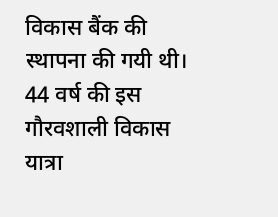विकास बैंक की स्थापना की गयी थी। 44 वर्ष की इस गौरवशाली विकास यात्रा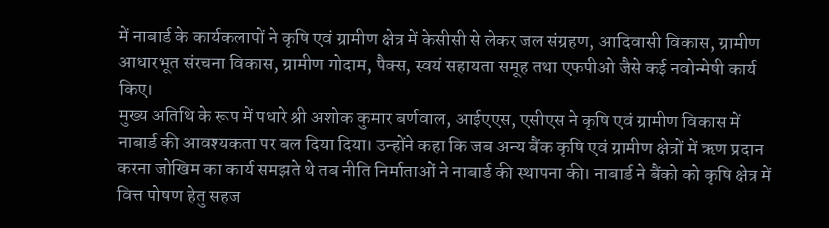में नाबार्ड के कार्यकलापों ने कृषि एवं ग्रामीण क्षेत्र में केसीसी से लेकर जल संग्रहण, आदिवासी विकास, ग्रामीण आधारभूत संरचना विकास, ग्रामीण गोदाम, पैक्स, स्वयं सहायता समूह तथा एफपीओ जैसे कई नवोन्मेषी कार्य किए।
मुख्य अतिथि के रूप में पधारे श्री अशोक कुमार बर्णवाल, आईएएस, एसीएस ने कृषि एवं ग्रामीण विकास में नाबार्ड की आवश्यकता पर बल दिया दिया। उन्होंने कहा कि जब अन्य बैंक कृषि एवं ग्रामीण क्षेत्रों में ऋण प्रदान करना जोखिम का कार्य समझते थे तब नीति निर्माताओं ने नाबार्ड की स्थापना की। नाबार्ड ने बैंको को कृषि क्षेत्र में वित्त पोषण हेतु सहज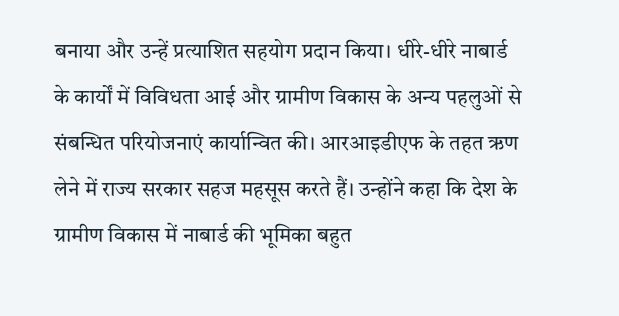बनाया और उन्हें प्रत्याशित सहयोग प्रदान किया। धीरे-धीरे नाबार्ड के कार्यों में विविधता आई और ग्रामीण विकास के अन्य पहलुओं से संबन्धित परियोजनाएं कार्यान्वित की। आरआइडीएफ के तहत ऋण लेने में राज्य सरकार सहज महसूस करते हैं। उन्होंने कहा कि देश के ग्रामीण विकास में नाबार्ड की भूमिका बहुत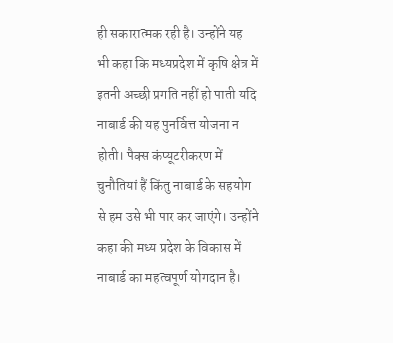ही सकारात्मक रही है। उन्होंने यह भी कहा कि मध्यप्रदेश में कृषि क्षेत्र में इतनी अच्छी प्रगति नहीं हो पाती यदि नाबार्ड की यह पुनर्वित्त योजना न होती। पैक्स कंप्यूटरीकरण में चुनौतियां हैं किंतु नाबार्ड के सहयोग से हम उसे भी पार कर जाएंगे। उन्होंने कहा की मध्य प्रदेश के विकास में नाबार्ड का महत्वपूर्ण योगदान है।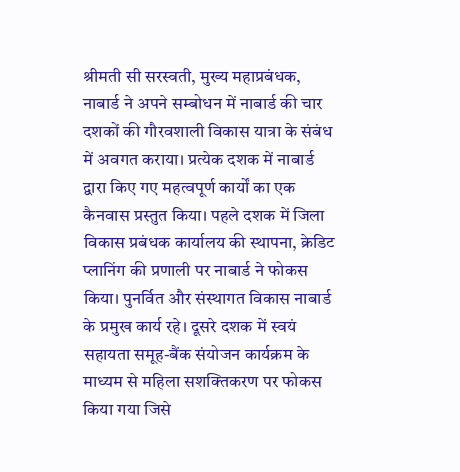श्रीमती सी सरस्वती, मुख्य महाप्रबंधक, नाबार्ड ने अपने सम्बोधन में नाबार्ड की चार दशकों की गौरवशाली विकास यात्रा के संबंध में अवगत कराया। प्रत्येक दशक में नाबार्ड द्वारा किए गए महत्वपूर्ण कार्यों का एक कैनवास प्रस्तुत किया। पहले दशक में जिला विकास प्रबंधक कार्यालय की स्थापना, क्रेडिट प्लानिंग की प्रणाली पर नाबार्ड ने फोकस किया। पुनर्वित और संस्थागत विकास नाबार्ड के प्रमुख कार्य रहे। दूसरे दशक में स्वयं सहायता समूह-बैंक संयोजन कार्यक्रम के माध्यम से महिला सशक्तिकरण पर फोकस किया गया जिसे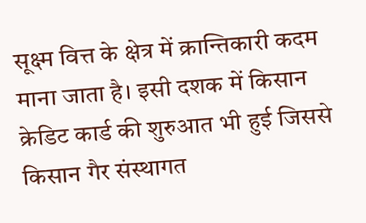सूक्ष्म वित्त के क्षेत्र में क्रान्तिकारी कदम माना जाता है। इसी दशक में किसान क्रेडिट कार्ड की शुरुआत भी हुई जिससे किसान गैर संस्थागत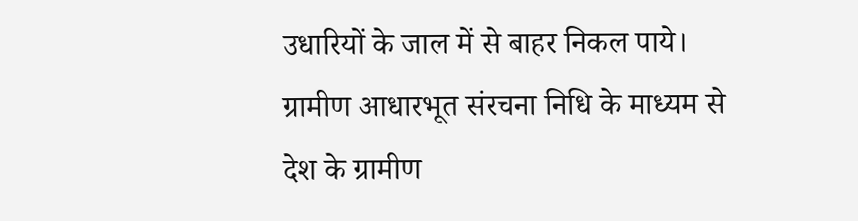उधारियों के जाल में से बाहर निकल पाये। ग्रामीण आधारभूत संरचना निधि के माध्यम से देश के ग्रामीण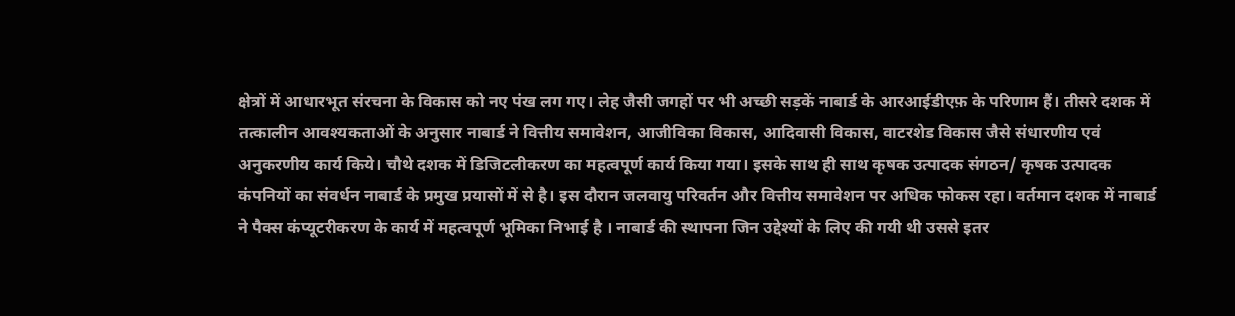क्षेत्रों में आधारभूत संरचना के विकास को नए पंख लग गए। लेह जैसी जगहों पर भी अच्छी सड़कें नाबार्ड के आरआईडीएफ़ के परिणाम हैं। तीसरे दशक में तत्कालीन आवश्यकताओं के अनुसार नाबार्ड ने वित्तीय समावेशन, आजीविका विकास, आदिवासी विकास, वाटरशेड विकास जैसे संधारणीय एवं अनुकरणीय कार्य किये। चौथे दशक में डिजिटलीकरण का महत्वपूर्ण कार्य किया गया। इसके साथ ही साथ कृषक उत्पादक संगठन/ कृषक उत्पादक कंपनियों का संवर्धन नाबार्ड के प्रमुख प्रयासों में से है। इस दौरान जलवायु परिवर्तन और वित्तीय समावेशन पर अधिक फोकस रहा। वर्तमान दशक में नाबार्ड ने पैक्स कंप्यूटरीकरण के कार्य में महत्वपूर्ण भूमिका निभाई है । नाबार्ड की स्थापना जिन उद्देश्यों के लिए की गयी थी उससे इतर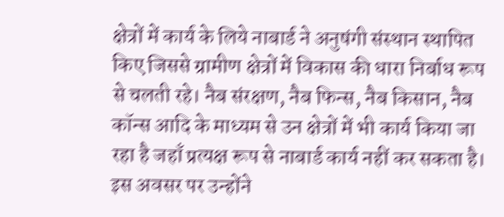क्षेत्रों में कार्य के लिये नाबार्ड ने अनुषंगी संस्थान स्थापित किए जिससे ग्रामीण क्षेत्रों में विकास की धारा निर्बाध रूप से चलती रहे। नैब संरक्षण, नैब फिन्स, नैब किसान, नैब कॉन्स आदि के माध्यम से उन क्षेत्रों में भी कार्य किया जा रहा है जहाँ प्रत्यक्ष रूप से नाबार्ड कार्य नहीं कर सकता है। इस अवसर पर उन्होंने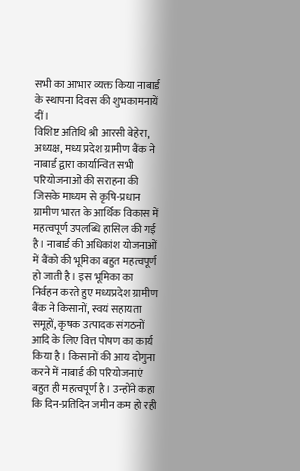सभी का आभार व्यक्त किया नाबार्ड के स्थापना दिवस की शुभकामनायें दीं।
विशिष्ट अतिथि श्री आरसी बेहेरा, अध्यक्ष, मध्य प्रदेश ग्रामीण बैंक ने नाबार्ड द्वारा कार्यान्वित सभी परियोजनाओं की सराहना की जिसके माध्यम से कृषि-प्रधान ग्रामीण भारत के आर्थिक विकास में महत्वपूर्ण उपलब्धि हासिल की गई है। नाबार्ड की अधिकांश योजनाओं में बैंको की भूमिका बहुत महत्वपूर्ण हो जाती है। इस भूमिका का निर्वहन करते हुए मध्यप्रदेश ग्रामीण बैंक ने किसानों, स्वयं सहायता समूहों, कृषक उत्पादक संगठनों आदि के लिए वित्त पोषण का कार्य किया है। किसानों की आय दोगुना करने में नाबार्ड की परियोजनाएं बहुत ही महत्वपूर्ण है। उन्होंने कहा कि दिन-प्रतिदिन जमीन कम हो रही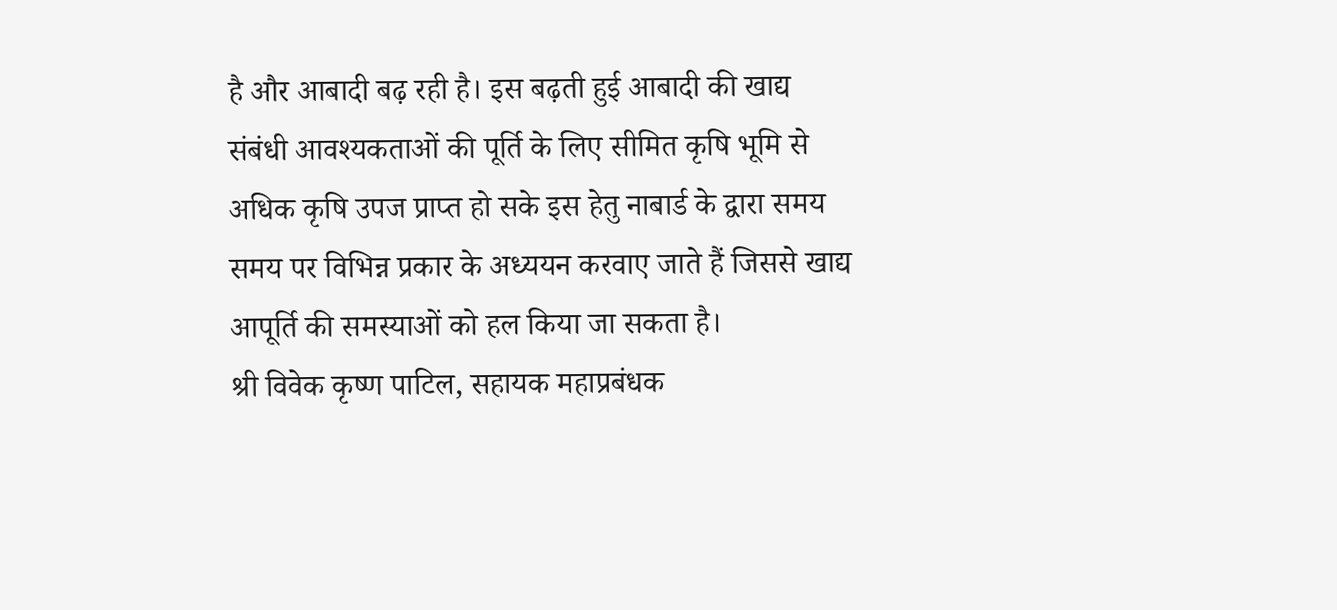है और आबादी बढ़ रही है। इस बढ़ती हुई आबादी की खाद्य संबंधी आवश्यकताओं की पूर्ति के लिए सीमित कृषि भूमि से अधिक कृषि उपज प्राप्त हो सके इस हेतु नाबार्ड के द्वारा समय समय पर विभिन्न प्रकार के अध्ययन करवाए जाते हैं जिससे खाद्य आपूर्ति की समस्याओं को हल किया जा सकता है।
श्री विवेक कृष्ण पाटिल, सहायक महाप्रबंधक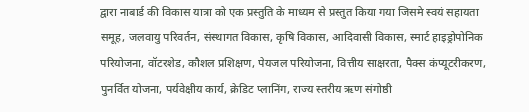द्वारा नाबार्ड की विकास यात्रा को एक प्रस्तुति के माध्यम से प्रस्तुत किया गया जिसमे स्वयं सहायता समूह, जलवायु परिवर्तन, संस्थागत विकास, कृषि विकास, आदिवासी विकास, स्मार्ट हाइड्रोपोनिक परियोजना, वॉटरशेड, कौशल प्रशिक्षण, पेयजल परियोजना, वित्तीय साक्षरता, पैक्स कंप्यूटरीकरण, पुनर्वित योजना, पर्यवेक्षीय कार्य, क्रेडिट प्लानिंग, राज्य स्तरीय ऋण संगोष्ठी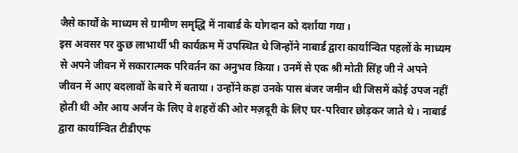जैसे कार्यों के माध्यम से ग्रामीण समृद्धि में नाबार्ड के योगदान को दर्शाया गया।
इस अवसर पर कुछ लाभार्थी भी कार्यक्रम में उपस्थित थे जिन्होंने नाबार्ड द्वारा कार्यान्वित पहलों के माध्यम से अपने जीवन में सकारात्मक परिवर्तन का अनुभव किया। उनमें से एक श्री मोती सिंह जी ने अपने जीवन में आए बदलावों के बारे में बताया। उन्होंने कहा उनके पास बंजर जमीन थी जिसमें कोई उपज नहीं होती थी और आय अर्जन के लिए वे शहरों की ओर मज़दूरी के लिए घर-परिवार छोड़कर जाते थे। नाबार्ड द्वारा कार्यान्वित टीडीएफ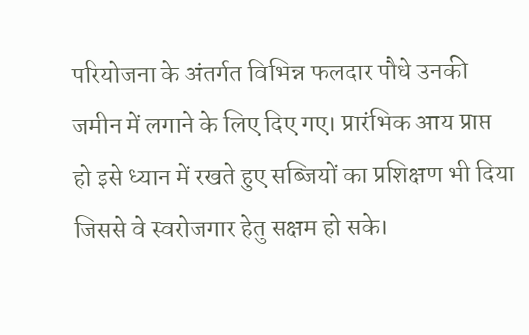परियोजना के अंतर्गत विभिन्न फलदार पौधे उनकी जमीन में लगाने के लिए दिए गए। प्रारंभिक आय प्राप्त हो इसे ध्यान में रखते हुए सब्जियों का प्रशिक्षण भी दिया जिससे वे स्वरोजगार हेतु सक्षम हो सके।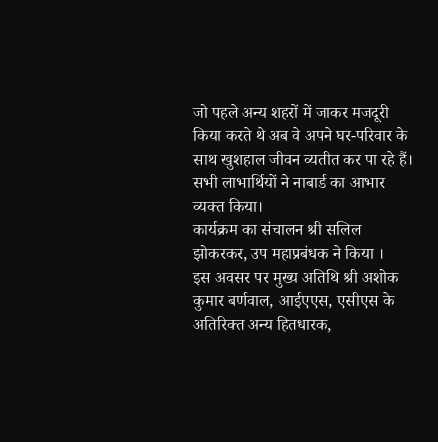जो पहले अन्य शहरों में जाकर मजदूरी किया करते थे अब वे अपने घर-परिवार के साथ खुशहाल जीवन व्यतीत कर पा रहे हैं। सभी लाभार्थियों ने नाबार्ड का आभार व्यक्त किया।
कार्यक्रम का संचालन श्री सलिल झोकरकर, उप महाप्रबंधक ने किया ।
इस अवसर पर मुख्य अतिथि श्री अशोक कुमार बर्णवाल, आईएएस, एसीएस के अतिरिक्त अन्य हितधारक,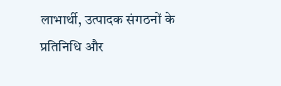लाभार्थी, उत्पादक संगठनों के प्रतिनिधि और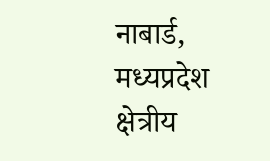नाबार्ड, मध्यप्रदेश क्षेत्रीय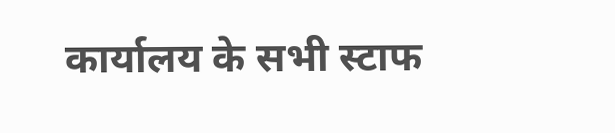कार्यालय के सभी स्टाफ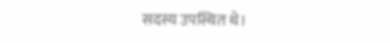सदस्य उपस्थित थे।